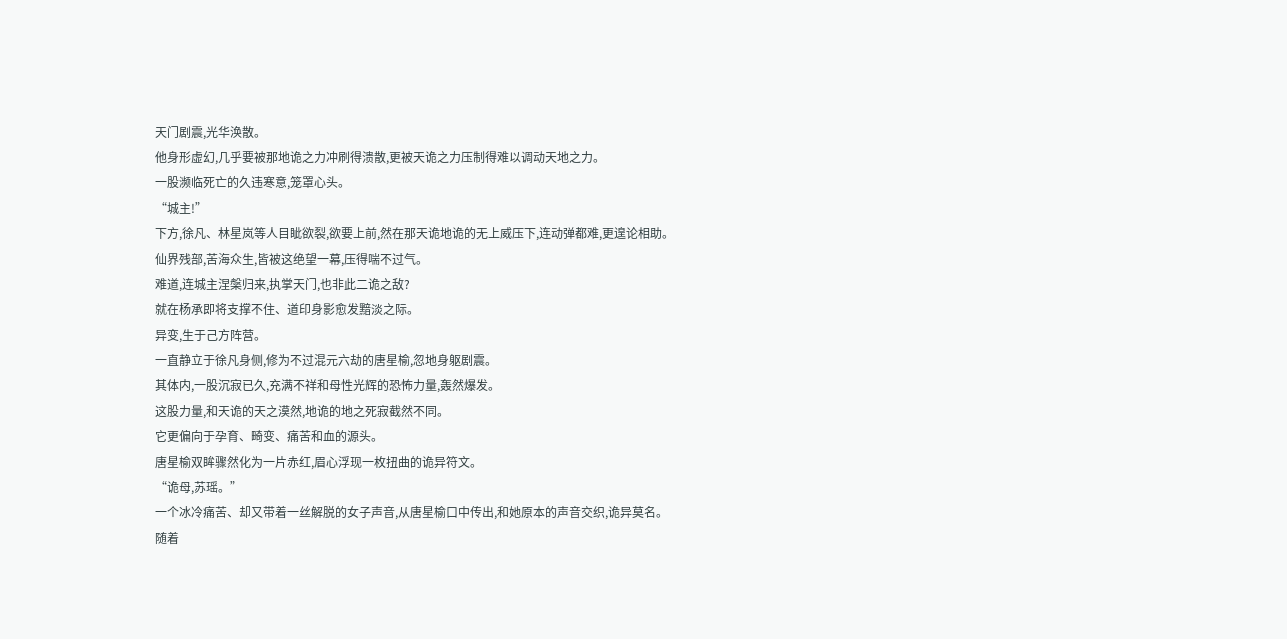天门剧震,光华涣散。
他身形虚幻,几乎要被那地诡之力冲刷得溃散,更被天诡之力压制得难以调动天地之力。
一股濒临死亡的久违寒意,笼罩心头。
“城主!”
下方,徐凡、林星岚等人目眦欲裂,欲要上前,然在那天诡地诡的无上威压下,连动弹都难,更遑论相助。
仙界残部,苦海众生,皆被这绝望一幕,压得喘不过气。
难道,连城主涅槃归来,执掌天门,也非此二诡之敌?
就在杨承即将支撑不住、道印身影愈发黯淡之际。
异变,生于己方阵营。
一直静立于徐凡身侧,修为不过混元六劫的唐星榆,忽地身躯剧震。
其体内,一股沉寂已久,充满不祥和母性光辉的恐怖力量,轰然爆发。
这股力量,和天诡的天之漠然,地诡的地之死寂截然不同。
它更偏向于孕育、畸变、痛苦和血的源头。
唐星榆双眸骤然化为一片赤红,眉心浮现一枚扭曲的诡异符文。
“诡母,苏瑶。”
一个冰冷痛苦、却又带着一丝解脱的女子声音,从唐星榆口中传出,和她原本的声音交织,诡异莫名。
随着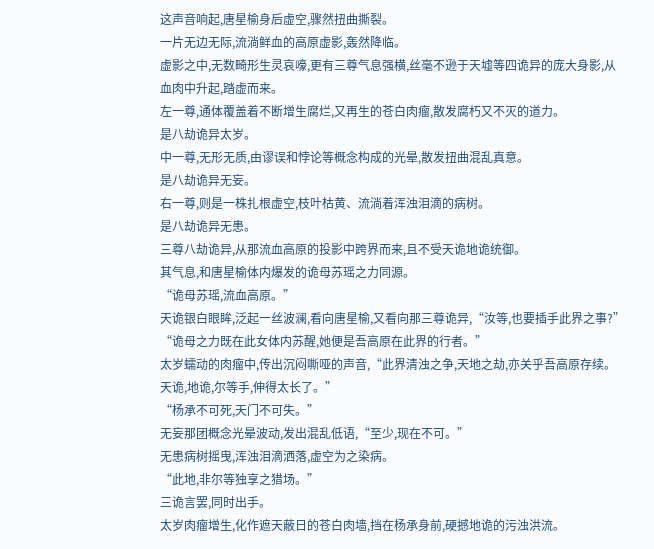这声音响起,唐星榆身后虚空,骤然扭曲撕裂。
一片无边无际,流淌鲜血的高原虚影,轰然降临。
虚影之中,无数畸形生灵哀嚎,更有三尊气息强横,丝毫不逊于天墟等四诡异的庞大身影,从血肉中升起,踏虚而来。
左一尊,通体覆盖着不断增生腐烂,又再生的苍白肉瘤,散发腐朽又不灭的道力。
是八劫诡异太岁。
中一尊,无形无质,由谬误和悖论等概念构成的光晕,散发扭曲混乱真意。
是八劫诡异无妄。
右一尊,则是一株扎根虚空,枝叶枯黄、流淌着浑浊泪滴的病树。
是八劫诡异无患。
三尊八劫诡异,从那流血高原的投影中跨界而来,且不受天诡地诡统御。
其气息,和唐星榆体内爆发的诡母苏瑶之力同源。
“诡母苏瑶,流血高原。”
天诡银白眼眸,泛起一丝波澜,看向唐星榆,又看向那三尊诡异,“汝等,也要插手此界之事?”
“诡母之力既在此女体内苏醒,她便是吾高原在此界的行者。”
太岁蠕动的肉瘤中,传出沉闷嘶哑的声音,“此界清浊之争,天地之劫,亦关乎吾高原存续。天诡,地诡,尔等手,伸得太长了。”
“杨承不可死,天门不可失。”
无妄那团概念光晕波动,发出混乱低语,“至少,现在不可。”
无患病树摇曳,浑浊泪滴洒落,虚空为之染病。
“此地,非尔等独享之猎场。”
三诡言罢,同时出手。
太岁肉瘤增生,化作遮天蔽日的苍白肉墙,挡在杨承身前,硬撼地诡的污浊洪流。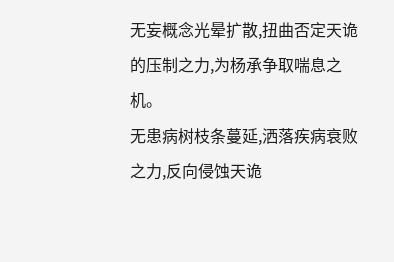无妄概念光晕扩散,扭曲否定天诡的压制之力,为杨承争取喘息之机。
无患病树枝条蔓延,洒落疾病衰败之力,反向侵蚀天诡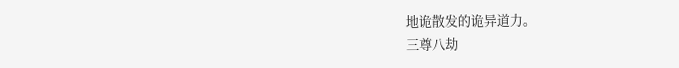地诡散发的诡异道力。
三尊八劫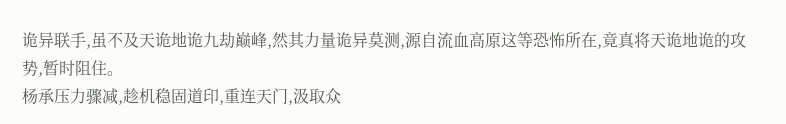诡异联手,虽不及天诡地诡九劫巅峰,然其力量诡异莫测,源自流血高原这等恐怖所在,竟真将天诡地诡的攻势,暂时阻住。
杨承压力骤减,趁机稳固道印,重连天门,汲取众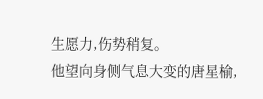生愿力,伤势稍复。
他望向身侧气息大变的唐星榆,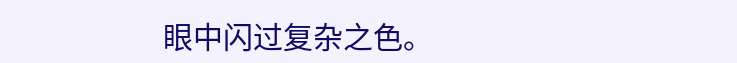眼中闪过复杂之色。